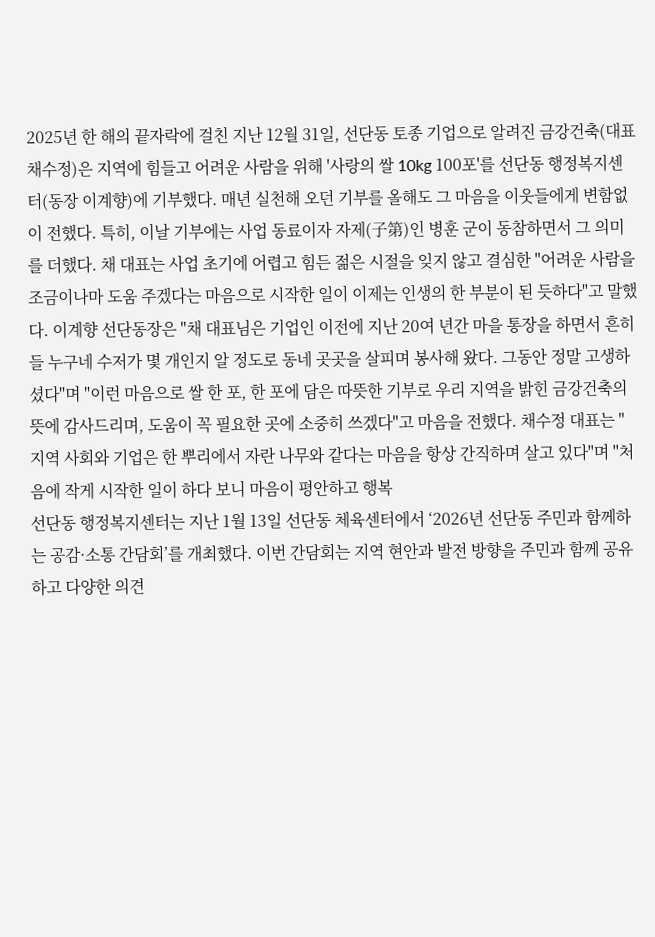2025년 한 해의 끝자락에 걸친 지난 12월 31일, 선단동 토종 기업으로 알려진 금강건축(대표 채수정)은 지역에 힘들고 어려운 사람을 위해 '사랑의 쌀 10kg 100포'를 선단동 행정복지센터(동장 이계향)에 기부했다. 매년 실천해 오던 기부를 올해도 그 마음을 이웃들에게 변함없이 전했다. 특히, 이날 기부에는 사업 동료이자 자제(子第)인 병훈 군이 동참하면서 그 의미를 더했다. 채 대표는 사업 초기에 어렵고 힘든 젊은 시절을 잊지 않고 결심한 "어려운 사람을 조금이나마 도움 주겠다는 마음으로 시작한 일이 이제는 인생의 한 부분이 된 듯하다"고 말했다. 이계향 선단동장은 "채 대표님은 기업인 이전에 지난 20여 년간 마을 통장을 하면서 흔히들 누구네 수저가 몇 개인지 알 정도로 동네 곳곳을 살피며 봉사해 왔다. 그동안 정말 고생하셨다"며 "이런 마음으로 쌀 한 포, 한 포에 담은 따뜻한 기부로 우리 지역을 밝힌 금강건축의 뜻에 감사드리며, 도움이 꼭 필요한 곳에 소중히 쓰겠다"고 마음을 전했다. 채수정 대표는 "지역 사회와 기업은 한 뿌리에서 자란 나무와 같다는 마음을 항상 간직하며 살고 있다"며 "처음에 작게 시작한 일이 하다 보니 마음이 평안하고 행복
선단동 행정복지센터는 지난 1월 13일 선단동 체육센터에서 ‘2026년 선단동 주민과 함께하는 공감·소통 간담회’를 개최했다. 이번 간담회는 지역 현안과 발전 방향을 주민과 함께 공유하고 다양한 의견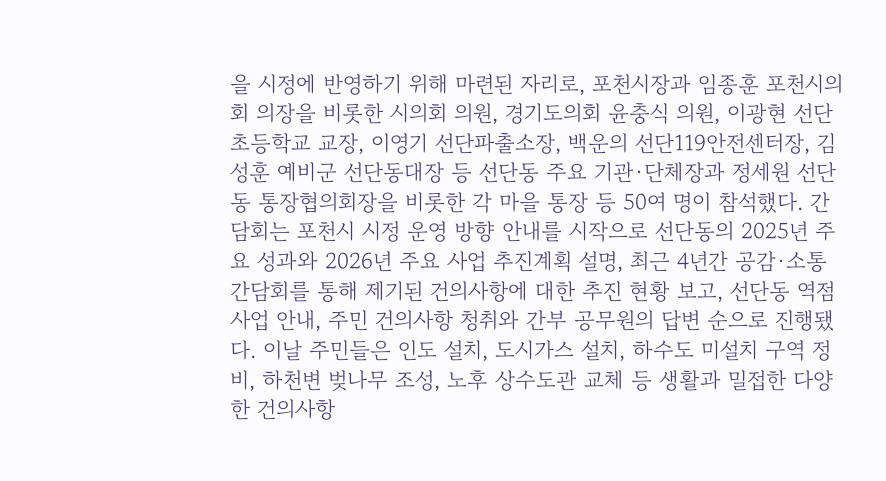을 시정에 반영하기 위해 마련된 자리로, 포천시장과 임종훈 포천시의회 의장을 비롯한 시의회 의원, 경기도의회 윤충식 의원, 이광현 선단초등학교 교장, 이영기 선단파출소장, 백운의 선단119안전센터장, 김성훈 예비군 선단동대장 등 선단동 주요 기관·단체장과 정세원 선단동 통장협의회장을 비롯한 각 마을 통장 등 50여 명이 참석했다. 간담회는 포천시 시정 운영 방향 안내를 시작으로 선단동의 2025년 주요 성과와 2026년 주요 사업 추진계획 설명, 최근 4년간 공감·소통 간담회를 통해 제기된 건의사항에 대한 추진 현황 보고, 선단동 역점 사업 안내, 주민 건의사항 청취와 간부 공무원의 답변 순으로 진행됐다. 이날 주민들은 인도 설치, 도시가스 설치, 하수도 미설치 구역 정비, 하천변 벚나무 조성, 노후 상수도관 교체 등 생활과 밀접한 다양한 건의사항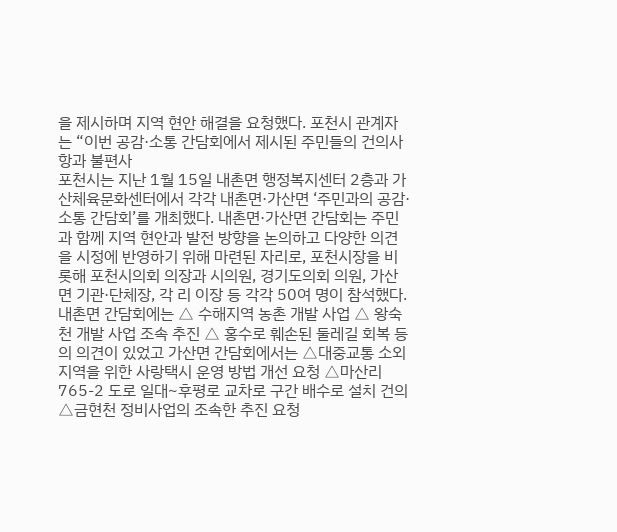을 제시하며 지역 현안 해결을 요청했다. 포천시 관계자는 “이번 공감·소통 간담회에서 제시된 주민들의 건의사항과 불편사
포천시는 지난 1월 15일 내촌면 행정복지센터 2층과 가산체육문화센터에서 각각 내촌면·가산면 ‘주민과의 공감·소통 간담회’를 개최했다. 내촌면·가산면 간담회는 주민과 함께 지역 현안과 발전 방향을 논의하고 다양한 의견을 시정에 반영하기 위해 마련된 자리로, 포천시장을 비롯해 포천시의회 의장과 시의원, 경기도의회 의원, 가산면 기관·단체장, 각 리 이장 등 각각 50여 명이 참석했다. 내촌면 간담회에는 △ 수해지역 농촌 개발 사업 △ 왕숙천 개발 사업 조속 추진 △ 홍수로 훼손된 둘레길 회복 등의 의견이 있었고 가산면 간담회에서는 △대중교통 소외지역을 위한 사랑택시 운영 방법 개선 요청 △마산리 765-2 도로 일대~후평로 교차로 구간 배수로 설치 건의 △금현천 정비사업의 조속한 추진 요청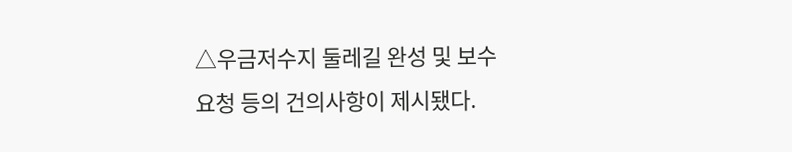△우금저수지 둘레길 완성 및 보수 요청 등의 건의사항이 제시됐다.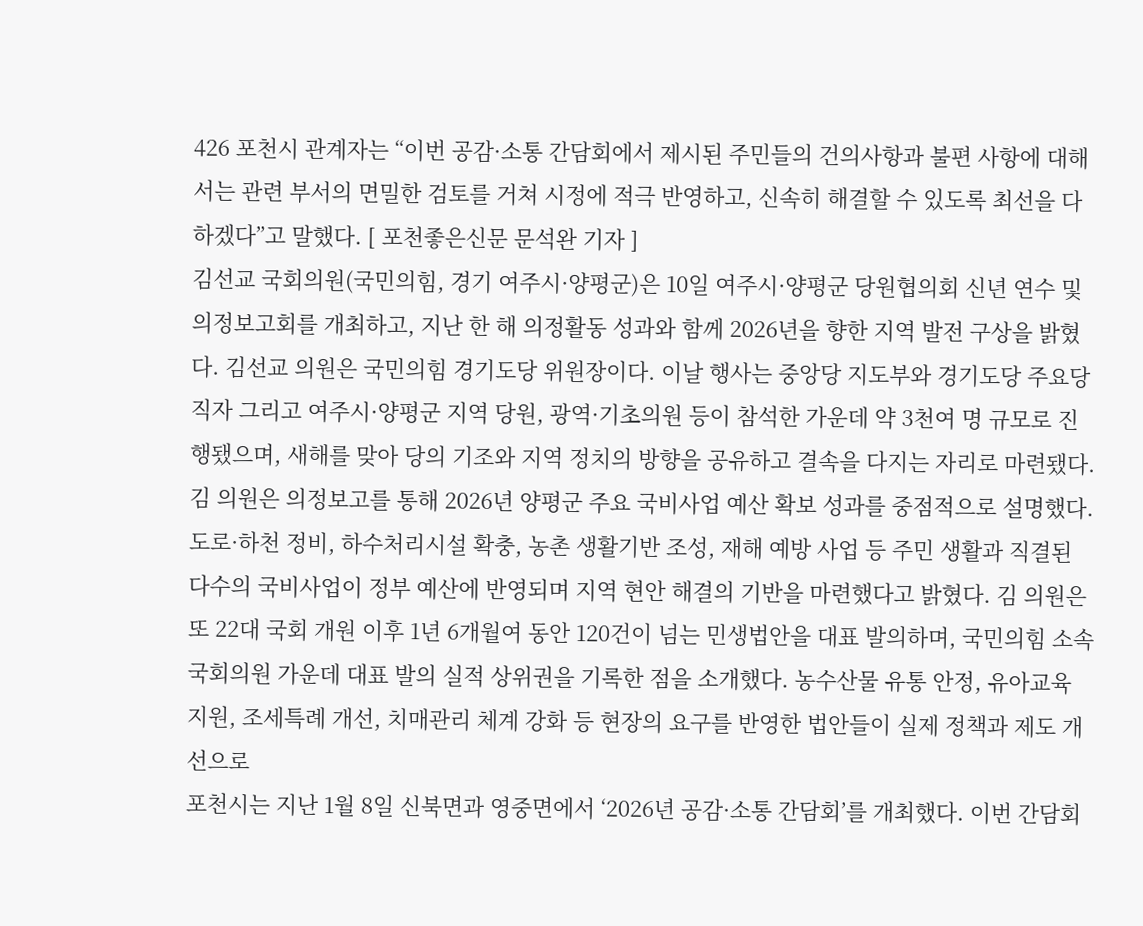426 포천시 관계자는 “이번 공감·소통 간담회에서 제시된 주민들의 건의사항과 불편 사항에 대해서는 관련 부서의 면밀한 검토를 거쳐 시정에 적극 반영하고, 신속히 해결할 수 있도록 최선을 다하겠다”고 말했다. [ 포천좋은신문 문석완 기자 ]
김선교 국회의원(국민의힘, 경기 여주시·양평군)은 10일 여주시·양평군 당원협의회 신년 연수 및 의정보고회를 개최하고, 지난 한 해 의정활동 성과와 함께 2026년을 향한 지역 발전 구상을 밝혔다. 김선교 의원은 국민의힘 경기도당 위원장이다. 이날 행사는 중앙당 지도부와 경기도당 주요당직자 그리고 여주시·양평군 지역 당원, 광역·기초의원 등이 참석한 가운데 약 3천여 명 규모로 진행됐으며, 새해를 맞아 당의 기조와 지역 정치의 방향을 공유하고 결속을 다지는 자리로 마련됐다. 김 의원은 의정보고를 통해 2026년 양평군 주요 국비사업 예산 확보 성과를 중점적으로 설명했다. 도로·하천 정비, 하수처리시설 확충, 농촌 생활기반 조성, 재해 예방 사업 등 주민 생활과 직결된 다수의 국비사업이 정부 예산에 반영되며 지역 현안 해결의 기반을 마련했다고 밝혔다. 김 의원은 또 22대 국회 개원 이후 1년 6개월여 동안 120건이 넘는 민생법안을 대표 발의하며, 국민의힘 소속 국회의원 가운데 대표 발의 실적 상위권을 기록한 점을 소개했다. 농수산물 유통 안정, 유아교육 지원, 조세특례 개선, 치매관리 체계 강화 등 현장의 요구를 반영한 법안들이 실제 정책과 제도 개선으로
포천시는 지난 1월 8일 신북면과 영중면에서 ‘2026년 공감·소통 간담회’를 개최했다. 이번 간담회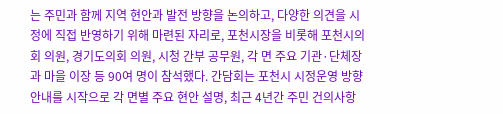는 주민과 함께 지역 현안과 발전 방향을 논의하고, 다양한 의견을 시정에 직접 반영하기 위해 마련된 자리로, 포천시장을 비롯해 포천시의회 의원, 경기도의회 의원, 시청 간부 공무원, 각 면 주요 기관·단체장과 마을 이장 등 90여 명이 참석했다. 간담회는 포천시 시정운영 방향 안내를 시작으로 각 면별 주요 현안 설명, 최근 4년간 주민 건의사항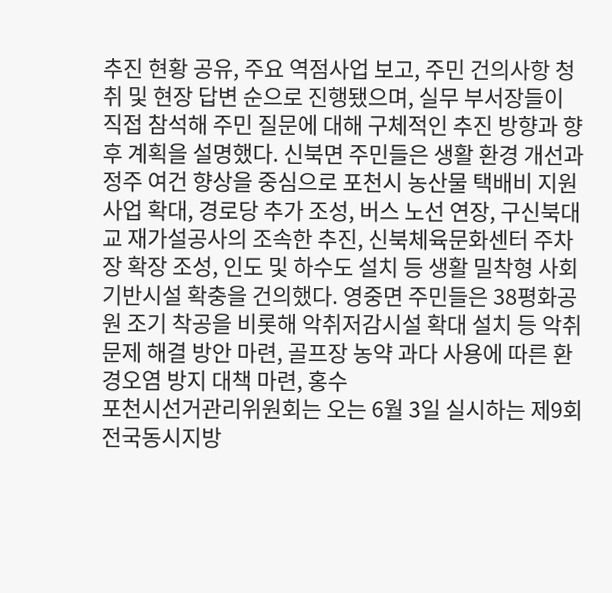추진 현황 공유, 주요 역점사업 보고, 주민 건의사항 청취 및 현장 답변 순으로 진행됐으며, 실무 부서장들이 직접 참석해 주민 질문에 대해 구체적인 추진 방향과 향후 계획을 설명했다. 신북면 주민들은 생활 환경 개선과 정주 여건 향상을 중심으로 포천시 농산물 택배비 지원사업 확대, 경로당 추가 조성, 버스 노선 연장, 구신북대교 재가설공사의 조속한 추진, 신북체육문화센터 주차장 확장 조성, 인도 및 하수도 설치 등 생활 밀착형 사회기반시설 확충을 건의했다. 영중면 주민들은 38평화공원 조기 착공을 비롯해 악취저감시설 확대 설치 등 악취 문제 해결 방안 마련, 골프장 농약 과다 사용에 따른 환경오염 방지 대책 마련, 홍수
포천시선거관리위원회는 오는 6월 3일 실시하는 제9회 전국동시지방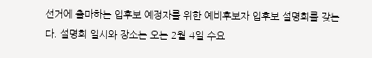선거에 출마하는 입후보 예정자를 위한 예비후보자 입후보 설명회를 갖는다. 설명회 일시와 장소는 오는 2월 4일 수요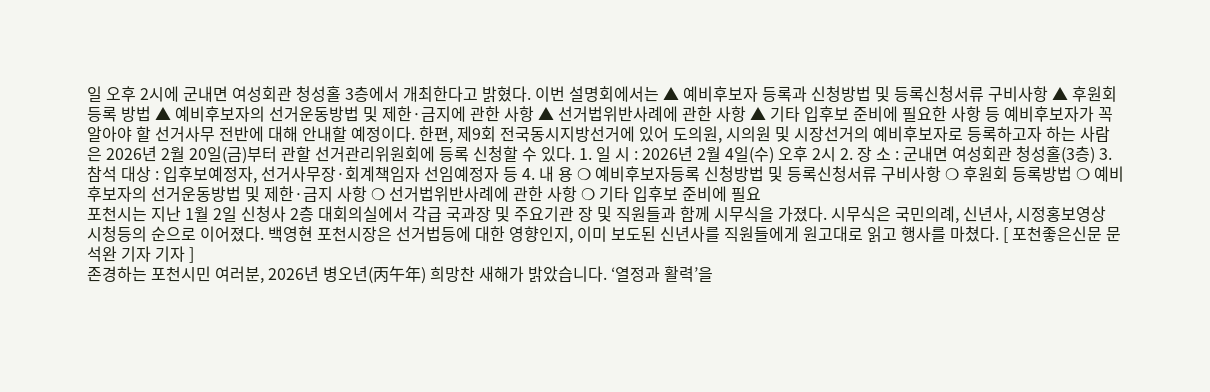일 오후 2시에 군내면 여성회관 청성홀 3층에서 개최한다고 밝혔다. 이번 설명회에서는 ▲ 예비후보자 등록과 신청방법 및 등록신청서류 구비사항 ▲ 후원회 등록 방법 ▲ 예비후보자의 선거운동방법 및 제한·금지에 관한 사항 ▲ 선거법위반사례에 관한 사항 ▲ 기타 입후보 준비에 필요한 사항 등 예비후보자가 꼭 알아야 할 선거사무 전반에 대해 안내할 예정이다. 한편, 제9회 전국동시지방선거에 있어 도의원, 시의원 및 시장선거의 예비후보자로 등록하고자 하는 사람은 2026년 2월 20일(금)부터 관할 선거관리위원회에 등록 신청할 수 있다. 1. 일 시 : 2026년 2월 4일(수) 오후 2시 2. 장 소 : 군내면 여성회관 청성홀(3층) 3. 참석 대상 : 입후보예정자, 선거사무장·회계책임자 선임예정자 등 4. 내 용 ❍ 예비후보자등록 신청방법 및 등록신청서류 구비사항 ❍ 후원회 등록방법 ❍ 예비후보자의 선거운동방법 및 제한·금지 사항 ❍ 선거법위반사례에 관한 사항 ❍ 기타 입후보 준비에 필요
포천시는 지난 1월 2일 신청사 2층 대회의실에서 각급 국과장 및 주요기관 장 및 직원들과 함께 시무식을 가졌다. 시무식은 국민의례, 신년사, 시정홍보영상 시청등의 순으로 이어졌다. 백영현 포천시장은 선거법등에 대한 영향인지, 이미 보도된 신년사를 직원들에게 원고대로 읽고 행사를 마쳤다. [ 포천좋은신문 문석완 기자 기자 ]
존경하는 포천시민 여러분, 2026년 병오년(丙午年) 희망찬 새해가 밝았습니다. ‘열정과 활력’을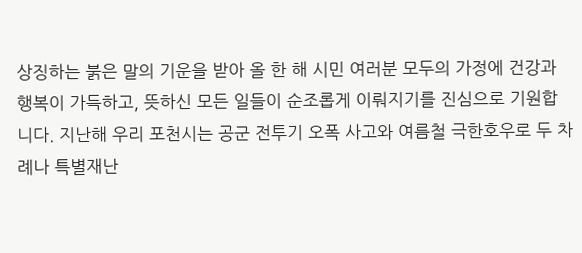상징하는 붉은 말의 기운을 받아 올 한 해 시민 여러분 모두의 가정에 건강과 행복이 가득하고, 뜻하신 모든 일들이 순조롭게 이뤄지기를 진심으로 기원합니다. 지난해 우리 포천시는 공군 전투기 오폭 사고와 여름철 극한호우로 두 차례나 특별재난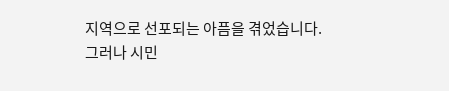지역으로 선포되는 아픔을 겪었습니다. 그러나 시민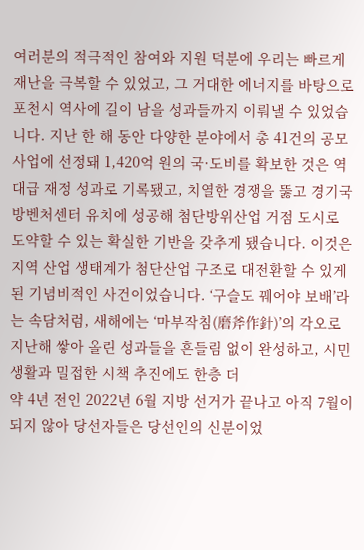여러분의 적극적인 참여와 지원 덕분에 우리는 빠르게 재난을 극복할 수 있었고, 그 거대한 에너지를 바탕으로 포천시 역사에 길이 남을 성과들까지 이뤄낼 수 있었습니다. 지난 한 해 동안 다양한 분야에서 총 41건의 공모사업에 선정돼 1,420억 원의 국·도비를 확보한 것은 역대급 재정 성과로 기록됐고, 치열한 경쟁을 뚫고 경기국방벤처센터 유치에 성공해 첨단방위산업 거점 도시로 도약할 수 있는 확실한 기반을 갖추게 됐습니다. 이것은 지역 산업 생태계가 첨단산업 구조로 대전환할 수 있게 된 기념비적인 사건이었습니다. ‘구슬도 꿰어야 보배’라는 속담처럼, 새해에는 ‘마부작침(磨斧作針)’의 각오로 지난해 쌓아 올린 성과들을 흔들림 없이 완성하고, 시민 생활과 밀접한 시책 추진에도 한층 더
약 4년 전인 2022년 6월 지방 선거가 끝나고 아직 7월이 되지 않아 당선자들은 당선인의 신분이었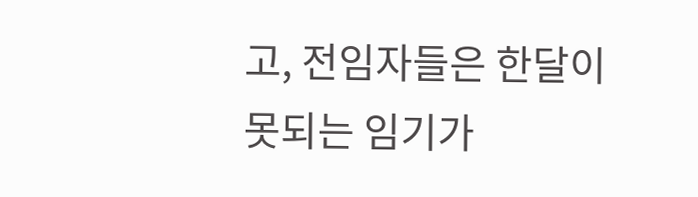고, 전임자들은 한달이 못되는 임기가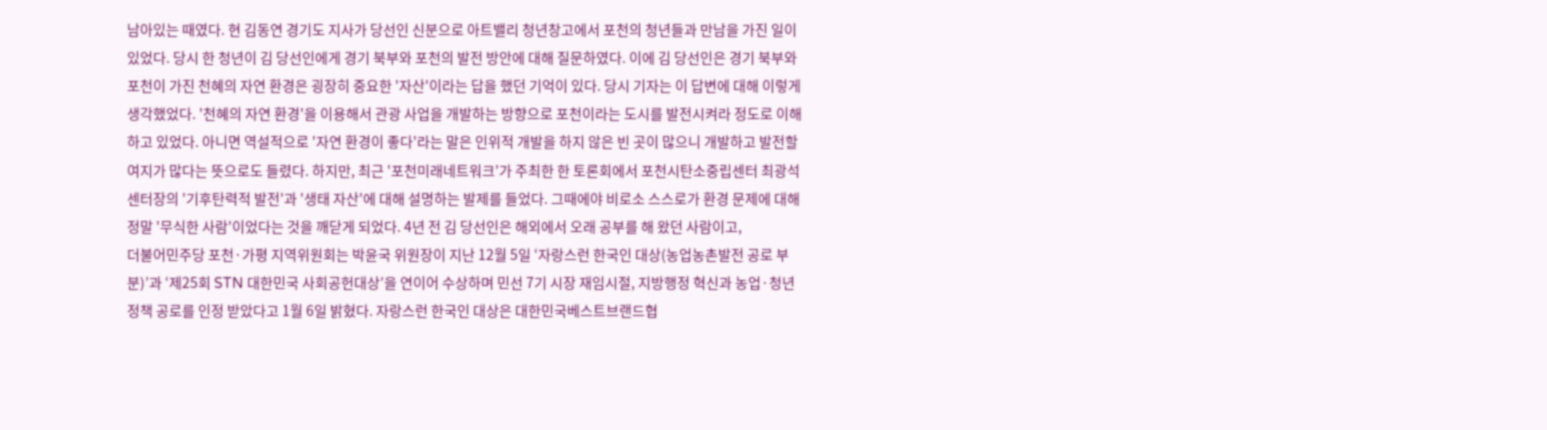남아있는 때였다. 현 김동연 경기도 지사가 당선인 신분으로 아트밸리 청년창고에서 포천의 청년들과 만남을 가진 일이 있었다. 당시 한 청년이 김 당선인에게 경기 북부와 포천의 발전 방안에 대해 질문하였다. 이에 김 당선인은 경기 북부와 포천이 가진 천혜의 자연 환경은 굉장히 중요한 '자산'이라는 답을 했던 기억이 있다. 당시 기자는 이 답변에 대해 이렇게 생각했었다. '천혜의 자연 환경'을 이용해서 관광 사업을 개발하는 방향으로 포천이라는 도시를 발전시켜라 정도로 이해하고 있었다. 아니면 역설적으로 '자연 환경이 좋다'라는 말은 인위적 개발을 하지 않은 빈 곳이 많으니 개발하고 발전할 여지가 많다는 뜻으로도 들렸다. 하지만, 최근 '포천미래네트워크'가 주최한 한 토론회에서 포천시탄소중립센터 최광석 센터장의 '기후탄력적 발전'과 '생태 자산'에 대해 설명하는 발제를 들었다. 그때에야 비로소 스스로가 환경 문제에 대해 정말 '무식한 사람'이었다는 것을 깨닫게 되었다. 4년 전 김 당선인은 해외에서 오래 공부를 해 왔던 사람이고,
더불어민주당 포천·가평 지역위원회는 박윤국 위원장이 지난 12월 5일 ‘자랑스런 한국인 대상(농업농촌발전 공로 부분)’과 ‘제25회 STN 대한민국 사회공헌대상’을 연이어 수상하며 민선 7기 시장 재임시절, 지방행정 혁신과 농업·청년 정책 공로를 인정 받았다고 1월 6일 밝혔다. 자랑스런 한국인 대상은 대한민국베스트브랜드협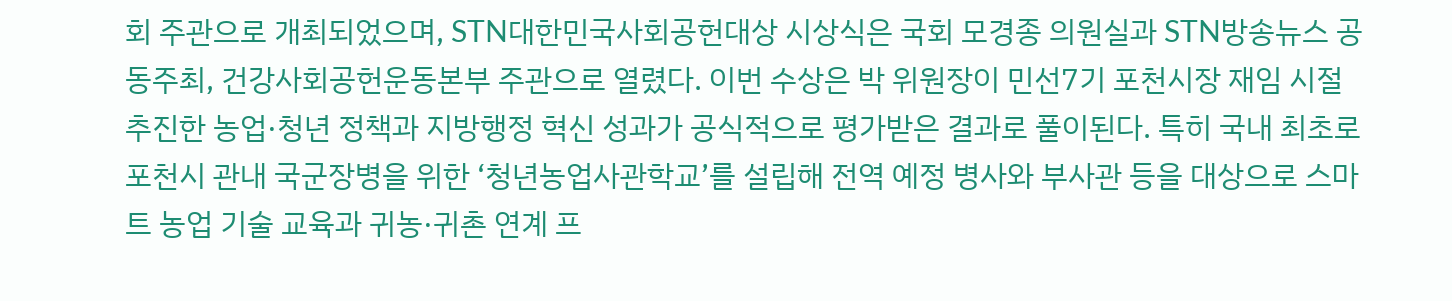회 주관으로 개최되었으며, STN대한민국사회공헌대상 시상식은 국회 모경종 의원실과 STN방송뉴스 공동주최, 건강사회공헌운동본부 주관으로 열렸다. 이번 수상은 박 위원장이 민선7기 포천시장 재임 시절 추진한 농업·청년 정책과 지방행정 혁신 성과가 공식적으로 평가받은 결과로 풀이된다. 특히 국내 최초로 포천시 관내 국군장병을 위한 ‘청년농업사관학교’를 설립해 전역 예정 병사와 부사관 등을 대상으로 스마트 농업 기술 교육과 귀농·귀촌 연계 프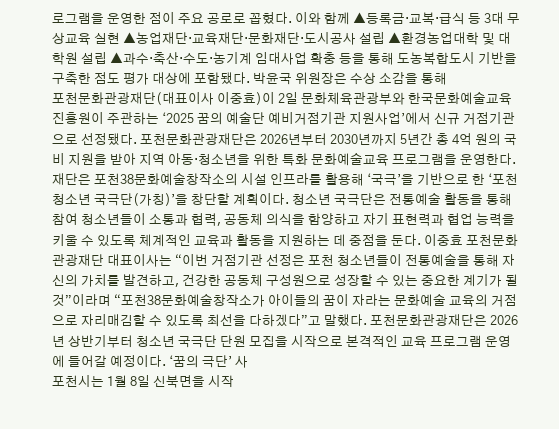로그램을 운영한 점이 주요 공로로 꼽혔다. 이와 함께 ▲등록금·교복·급식 등 3대 무상교육 실현 ▲농업재단·교육재단·문화재단·도시공사 설립 ▲환경농업대학 및 대학원 설립 ▲과수·축산·수도·농기계 임대사업 확충 등을 통해 도농복합도시 기반을 구축한 점도 평가 대상에 포함됐다. 박윤국 위원장은 수상 소감을 통해
포천문화관광재단(대표이사 이중효)이 2일 문화체육관광부와 한국문화예술교육진흥원이 주관하는 ‘2025 꿈의 예술단 예비거점기관 지원사업’에서 신규 거점기관으로 선정됐다. 포천문화관광재단은 2026년부터 2030년까지 5년간 총 4억 원의 국비 지원을 받아 지역 아동·청소년을 위한 특화 문화예술교육 프로그램을 운영한다. 재단은 포천38문화예술창작소의 시설 인프라를 활용해 ‘국극’을 기반으로 한 ‘포천 청소년 국극단(가칭)’을 창단할 계획이다. 청소년 국극단은 전통예술 활동을 통해 참여 청소년들이 소통과 협력, 공동체 의식을 함양하고 자기 표현력과 협업 능력을 키울 수 있도록 체계적인 교육과 활동을 지원하는 데 중점을 둔다. 이중효 포천문화관광재단 대표이사는 “이번 거점기관 선정은 포천 청소년들이 전통예술을 통해 자신의 가치를 발견하고, 건강한 공동체 구성원으로 성장할 수 있는 중요한 계기가 될 것”이라며 “포천38문화예술창작소가 아이들의 꿈이 자라는 문화예술 교육의 거점으로 자리매김할 수 있도록 최선을 다하겠다”고 말했다. 포천문화관광재단은 2026년 상반기부터 청소년 국극단 단원 모집을 시작으로 본격적인 교육 프로그램 운영에 들어갈 예정이다. ‘꿈의 극단’ 사
포천시는 1월 8일 신북면을 시작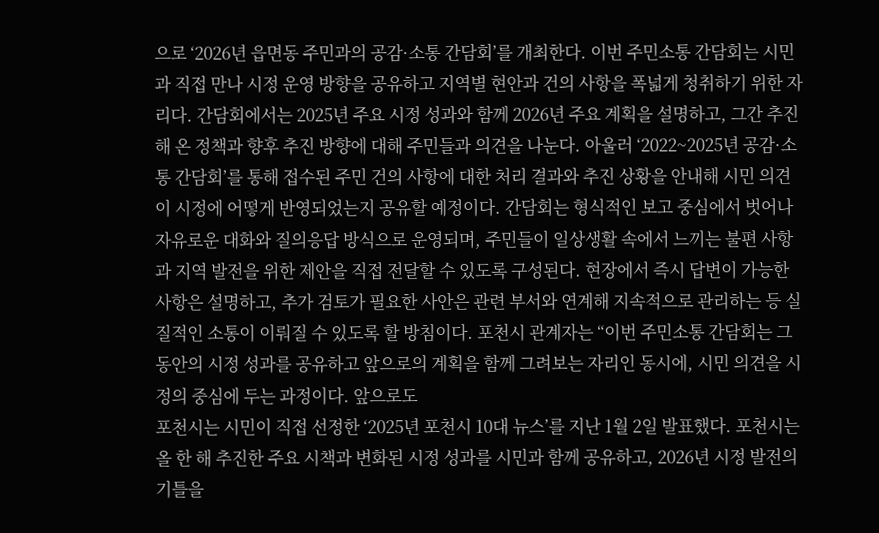으로 ‘2026년 읍면동 주민과의 공감·소통 간담회’를 개최한다. 이번 주민소통 간담회는 시민과 직접 만나 시정 운영 방향을 공유하고 지역별 현안과 건의 사항을 폭넓게 청취하기 위한 자리다. 간담회에서는 2025년 주요 시정 성과와 함께 2026년 주요 계획을 설명하고, 그간 추진해 온 정책과 향후 추진 방향에 대해 주민들과 의견을 나눈다. 아울러 ‘2022~2025년 공감·소통 간담회’를 통해 접수된 주민 건의 사항에 대한 처리 결과와 추진 상황을 안내해 시민 의견이 시정에 어떻게 반영되었는지 공유할 예정이다. 간담회는 형식적인 보고 중심에서 벗어나 자유로운 대화와 질의응답 방식으로 운영되며, 주민들이 일상생활 속에서 느끼는 불편 사항과 지역 발전을 위한 제안을 직접 전달할 수 있도록 구성된다. 현장에서 즉시 답변이 가능한 사항은 설명하고, 추가 검토가 필요한 사안은 관련 부서와 연계해 지속적으로 관리하는 등 실질적인 소통이 이뤄질 수 있도록 할 방침이다. 포천시 관계자는 “이번 주민소통 간담회는 그동안의 시정 성과를 공유하고 앞으로의 계획을 함께 그려보는 자리인 동시에, 시민 의견을 시정의 중심에 두는 과정이다. 앞으로도
포천시는 시민이 직접 선정한 ‘2025년 포천시 10대 뉴스’를 지난 1월 2일 발표했다. 포천시는 올 한 해 추진한 주요 시책과 변화된 시정 성과를 시민과 함께 공유하고, 2026년 시정 발전의 기틀을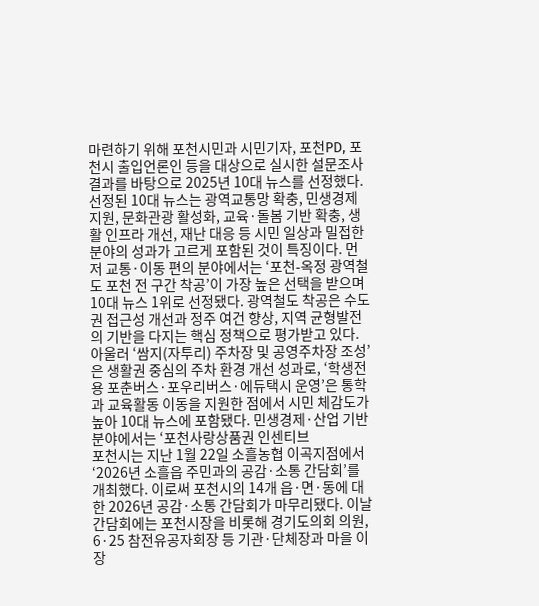마련하기 위해 포천시민과 시민기자, 포천PD, 포천시 출입언론인 등을 대상으로 실시한 설문조사 결과를 바탕으로 2025년 10대 뉴스를 선정했다. 선정된 10대 뉴스는 광역교통망 확충, 민생경제 지원, 문화관광 활성화, 교육·돌봄 기반 확충, 생활 인프라 개선, 재난 대응 등 시민 일상과 밀접한 분야의 성과가 고르게 포함된 것이 특징이다. 먼저 교통·이동 편의 분야에서는 ‘포천-옥정 광역철도 포천 전 구간 착공’이 가장 높은 선택을 받으며 10대 뉴스 1위로 선정됐다. 광역철도 착공은 수도권 접근성 개선과 정주 여건 향상, 지역 균형발전의 기반을 다지는 핵심 정책으로 평가받고 있다. 아울러 ‘쌈지(자투리) 주차장 및 공영주차장 조성’은 생활권 중심의 주차 환경 개선 성과로, ‘학생전용 포춘버스·포우리버스·에듀택시 운영’은 통학과 교육활동 이동을 지원한 점에서 시민 체감도가 높아 10대 뉴스에 포함됐다. 민생경제·산업 기반 분야에서는 ‘포천사랑상품권 인센티브
포천시는 지난 1월 22일 소흘농협 이곡지점에서 ‘2026년 소흘읍 주민과의 공감·소통 간담회’를 개최했다. 이로써 포천시의 14개 읍·면·동에 대한 2026년 공감·소통 간담회가 마무리됐다. 이날 간담회에는 포천시장을 비롯해 경기도의회 의원, 6·25 참전유공자회장 등 기관·단체장과 마을 이장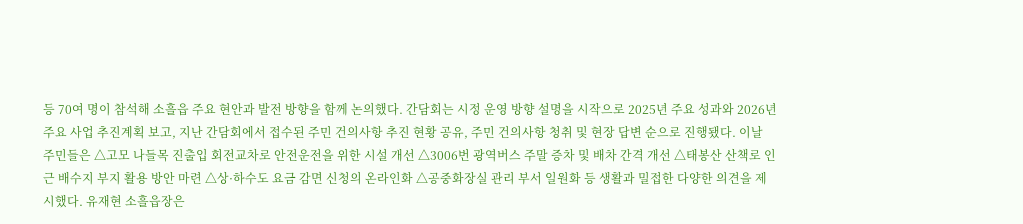등 70여 명이 참석해 소흘읍 주요 현안과 발전 방향을 함께 논의했다. 간담회는 시정 운영 방향 설명을 시작으로 2025년 주요 성과와 2026년 주요 사업 추진계획 보고, 지난 간담회에서 접수된 주민 건의사항 추진 현황 공유, 주민 건의사항 청취 및 현장 답변 순으로 진행됐다. 이날 주민들은 △고모 나들목 진출입 회전교차로 안전운전을 위한 시설 개선 △3006번 광역버스 주말 증차 및 배차 간격 개선 △태봉산 산책로 인근 배수지 부지 활용 방안 마련 △상·하수도 요금 감면 신청의 온라인화 △공중화장실 관리 부서 일원화 등 생활과 밀접한 다양한 의견을 제시했다. 유재현 소흘읍장은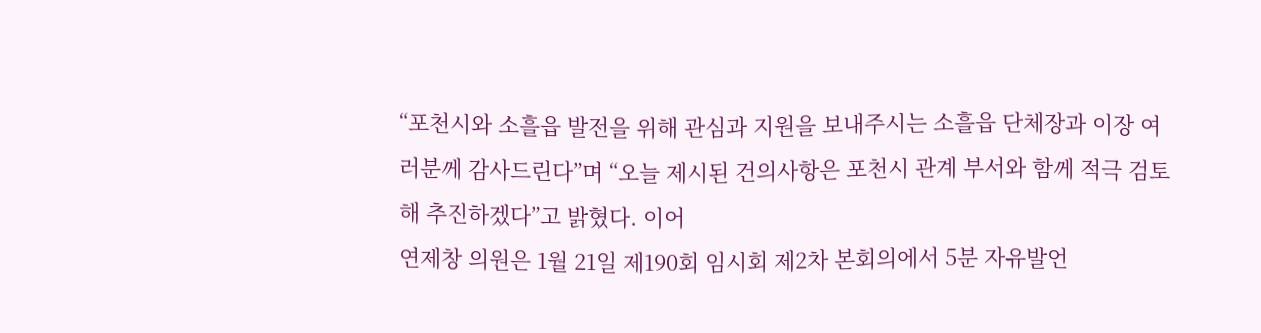“포천시와 소흘읍 발전을 위해 관심과 지원을 보내주시는 소흘읍 단체장과 이장 여러분께 감사드린다”며 “오늘 제시된 건의사항은 포천시 관계 부서와 함께 적극 검토해 추진하겠다”고 밝혔다. 이어
연제창 의원은 1월 21일 제190회 임시회 제2차 본회의에서 5분 자유발언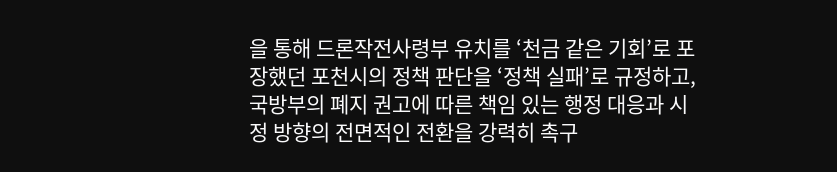을 통해 드론작전사령부 유치를 ‘천금 같은 기회’로 포장했던 포천시의 정책 판단을 ‘정책 실패’로 규정하고, 국방부의 폐지 권고에 따른 책임 있는 행정 대응과 시정 방향의 전면적인 전환을 강력히 촉구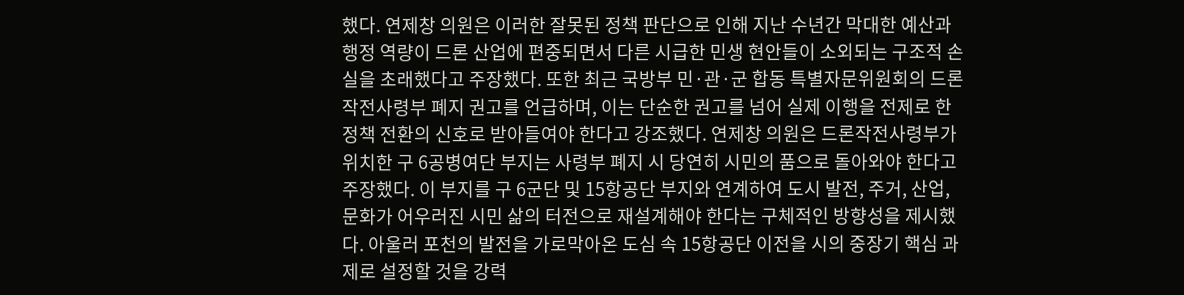했다. 연제창 의원은 이러한 잘못된 정책 판단으로 인해 지난 수년간 막대한 예산과 행정 역량이 드론 산업에 편중되면서 다른 시급한 민생 현안들이 소외되는 구조적 손실을 초래했다고 주장했다. 또한 최근 국방부 민·관·군 합동 특별자문위원회의 드론작전사령부 폐지 권고를 언급하며, 이는 단순한 권고를 넘어 실제 이행을 전제로 한 정책 전환의 신호로 받아들여야 한다고 강조했다. 연제창 의원은 드론작전사령부가 위치한 구 6공병여단 부지는 사령부 폐지 시 당연히 시민의 품으로 돌아와야 한다고 주장했다. 이 부지를 구 6군단 및 15항공단 부지와 연계하여 도시 발전, 주거, 산업, 문화가 어우러진 시민 삶의 터전으로 재설계해야 한다는 구체적인 방향성을 제시했다. 아울러 포천의 발전을 가로막아온 도심 속 15항공단 이전을 시의 중장기 핵심 과제로 설정할 것을 강력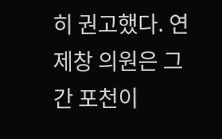히 권고했다. 연제창 의원은 그간 포천이